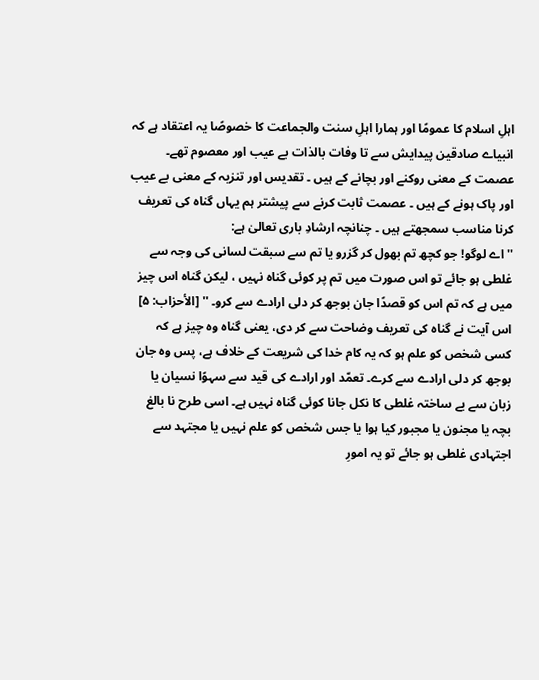اہلِ اسلام کا عمومًا اور ہمارا اہلِ سنت والجماعت کا خصوصًا یہ اعتقاد ہے کہ انبیاے صادقین پیدایش سے تا وفات بالذات بے عیب اور معصوم تھے۔ عصمت کے معنی روکنے اور بچانے کے ہیں ۔ تقدیس اور تنزیہ کے معنی بے عیب اور پاک ہونے کے ہیں ۔ عصمت ثابت کرنے سے پیشتر ہم یہاں گناہ کی تعریف کرنا مناسب سمجھتے ہیں ۔ چنانچہ ارشادِ باری تعالیٰ ہے:
''اے لوگو! جو کچھ تم بھول کر گزرو یا تم سے سبقت لسانی کی وجہ سے غلطی ہو جائے تو اس صورت میں تم پر کوئی گناہ نہیں ، لیکن گناہ اس چیز میں ہے کہ تم اس کو قصدًا جان بوجھ کر دلی ارادے سے کرو۔ '' [الأحزاب: ۵]
اس آیت نے گناہ کی تعریف وضاحت سے کر دی، یعنی گناہ وہ چیز ہے کہ کسی شخص کو علم ہو کہ یہ کام خدا کی شریعت کے خلاف ہے، پس وہ جان بوجھ کر دلی ارادے سے کرے۔ تعمّد اور ارادے کی قید سے سہوًا نسیان یا زبان سے بے ساختہ غلطی کا نکل جانا کوئی گناہ نہیں ہے۔ اسی طرح نا بالغ بچہ یا مجنون یا مجبور کیا ہوا یا جس شخص کو علم نہیں یا مجتہد سے اجتہادی غلطی ہو جائے تو یہ امورِ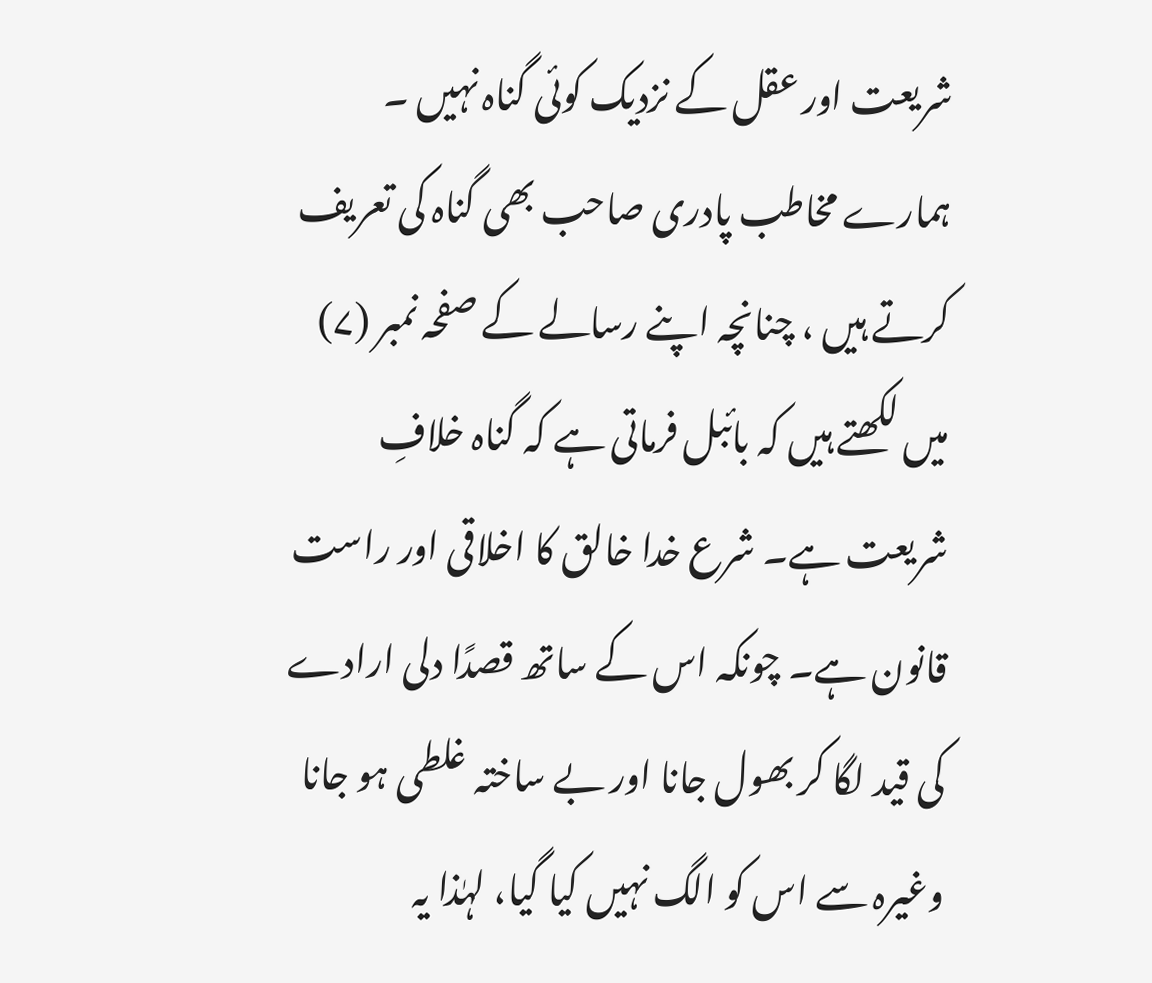شریعت اور عقل کے نزدیک کوئی گناہ نہیں ۔
ہمارے مخاطب پادری صاحب بھی گناہ کی تعریف کرتے ہیں ، چنانچہ اپنے رسالے کے صفحہ نمبر (۷) میں لکھتے ہیں کہ بائبل فرماتی ہے کہ گناہ خلافِ شریعت ہے۔ شرع خدا خالق کا اخلاقی اور راست قانون ہے۔ چونکہ اس کے ساتھ قصدًا دلی ارادے کی قید لگا کر بھول جانا اور بے ساختہ غلطی ہو جانا وغیرہ سے اس کو الگ نہیں کیا گیا، لہٰذا یہ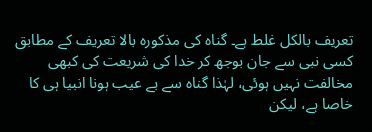تعریف بالکل غلط ہے۔ گناہ کی مذکورہ بالا تعریف کے مطابق کسی نبی سے جان بوجھ کر خدا کی شریعت کی کبھی مخالفت نہیں ہوئی، لہٰذا گناہ سے بے عیب ہونا انبیا ہی کا خاصا ہے، لیکن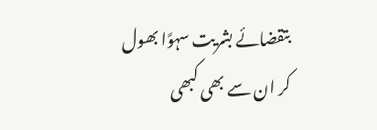بتقضائے بشریت سہوًا بھول کر ان سے بھی کبھی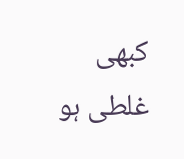کبھی غلطی ہو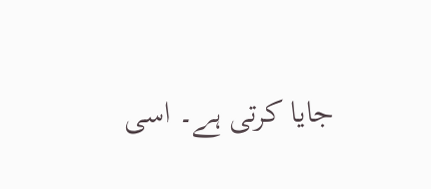جایا کرتی ہے۔ اسی